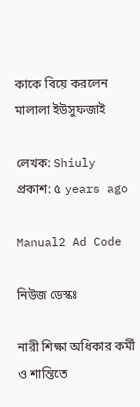কাকে বিয়ে করলেন মালালা ইউসুফজাই

লেখক: Shiuly
প্রকাশ: ৫ years ago

Manual2 Ad Code

নিউজ ডেস্কঃ

নারী শিক্ষা অধিকার কর্মী ও শান্তিতে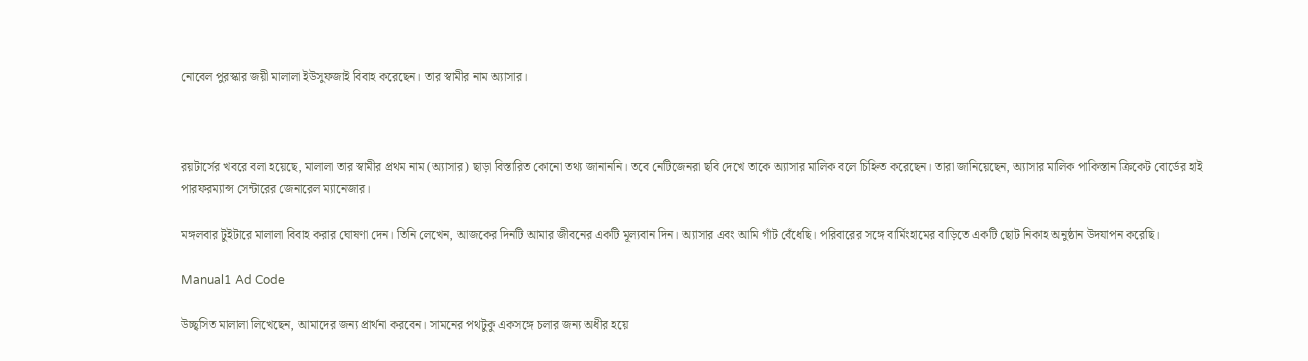নোবেল পুরস্কার জয়ী মালালা ইউসুফজাই বিবাহ করেছেন। তার স্বামীর নাম অ্যাসার।



রয়টার্সের খবরে বলা হয়েছে, মালালা তার স্বামীর প্রথম নাম (অ্যাসার) ছাড়া বিস্তারিত কোনো তথ্য জানাননি। তবে নেটিজেনরা ছবি দেখে তাকে অ্যাসার মালিক বলে চিহ্নিত করেছেন। তারা জানিয়েছেন, অ্যাসার মালিক পাকিস্তান ক্রিকেট বোর্ডের হাই পারফরম্যান্স সেন্টারের জেনারেল ম্যানেজার।

মঙ্গলবার টুইটারে মালালা বিবাহ করার ঘোষণা দেন। তিনি লেখেন, আজকের দিনটি আমার জীবনের একটি মূল্যবান দিন। অ্যাসার এবং আমি গাঁট বেঁধেছি। পরিবারের সঙ্গে বার্মিংহামের বাড়িতে একটি ছোট নিকাহ অনুষ্ঠান উদযাপন করেছি।

Manual1 Ad Code

উচ্ছ্বসিত মালালা লিখেছেন, আমাদের জন্য প্রার্থনা করবেন। সামনের পথটুকু একসঙ্গে চলার জন্য অধীর হয়ে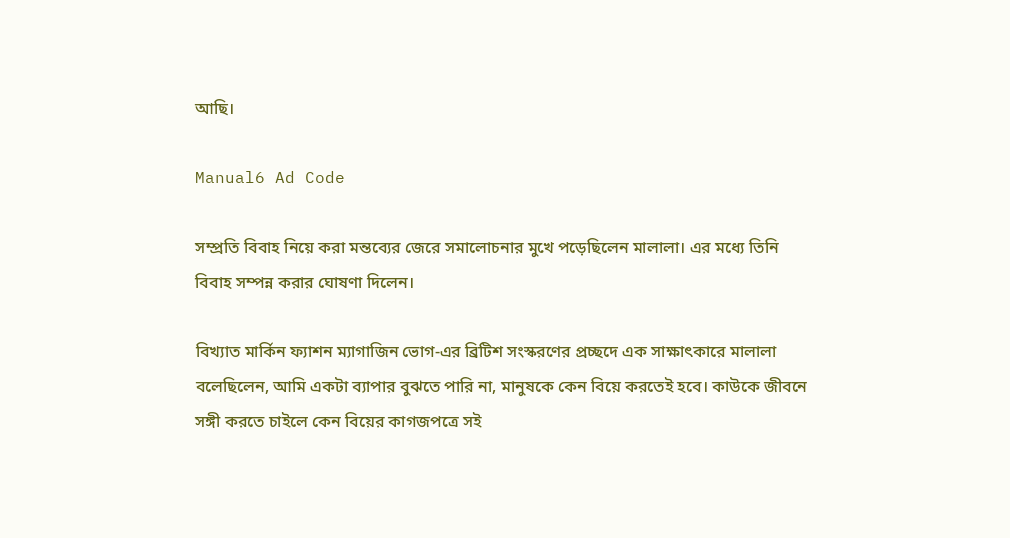আছি।

Manual6 Ad Code

সম্প্রতি বিবাহ নিয়ে করা মন্তব্যের জেরে সমালোচনার মুখে পড়েছিলেন মালালা। এর মধ্যে তিনি বিবাহ সম্পন্ন করার ঘোষণা দিলেন।

বিখ্যাত মার্কিন ফ্যাশন ম্যাগাজিন ভোগ-এর ব্রিটিশ সংস্করণের প্রচ্ছদে এক সাক্ষাৎকারে মালালা বলেছিলেন, আমি একটা ব্যাপার বুঝতে পারি না, মানুষকে কেন বিয়ে করতেই হবে। কাউকে জীবনে সঙ্গী করতে চাইলে কেন বিয়ের কাগজপত্রে সই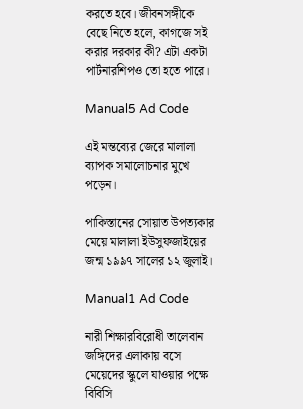করতে হবে। জীবনসঙ্গীকে বেছে নিতে হলে, কাগজে সই করার দরকার কী? এটা একটা পার্টনারশিপও তো হতে পারে।

Manual5 Ad Code

এই মন্তব্যের জেরে মালালা ব্যাপক সমালোচনার মুখে পড়েন।

পাকিস্তানের সোয়াত উপত্যকার মেয়ে মালালা ইউসুফজাইয়ের জন্ম ১৯৯৭ সালের ১২ জুলাই।

Manual1 Ad Code

নারী শিক্ষারবিরোধী তালেবান জঙ্গিদের এলাকায় বসে মেয়েদের স্কুলে যাওয়ার পক্ষে বিবিসি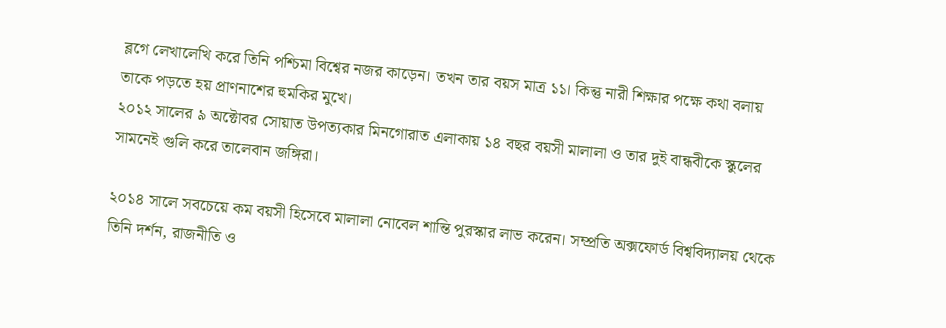ব্লগে লেখালেখি করে তিনি পশ্চিমা বিশ্বের নজর কাড়েন। তখন তার বয়স মাত্র ১১। কিন্তু নারী শিক্ষার পক্ষে কথা বলায় তাকে পড়তে হয় প্রাণনাশের হুমকির মুখে।
২০১২ সালের ৯ অক্টোবর সোয়াত উপত্যকার মিনগোরাত এলাকায় ১৪ বছর বয়সী মালালা ও তার দুই বান্ধবীকে স্কুলের সামনেই গুলি করে তালেবান জঙ্গিরা।

২০১৪ সালে সবচেয়ে কম বয়সী হিসেবে মালালা নোবেল শান্তি পুরস্কার লাভ করেন। সম্প্রতি অক্সফোর্ড বিশ্ববিদ্যালয় থেকে তিনি দর্শন, রাজনীতি ও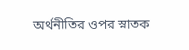অর্থনীতির ওপর স্নাতক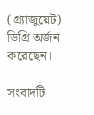(গ্র্যাজুয়েট) ডিগ্রি অর্জন করেছেন।

সংবাদটি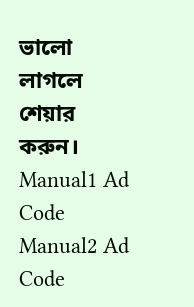ভালো লাগলে শেয়ার করুন।
Manual1 Ad Code
Manual2 Ad Code